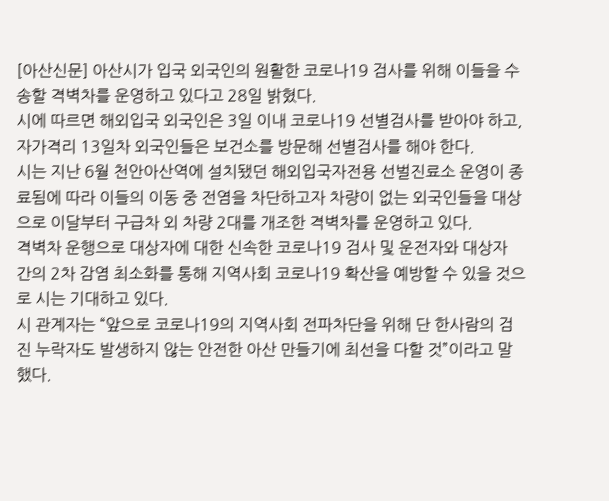[아산신문] 아산시가 입국 외국인의 원활한 코로나19 검사를 위해 이들을 수송할 격벽차를 운영하고 있다고 28일 밝혔다.
시에 따르면 해외입국 외국인은 3일 이내 코로나19 선별검사를 받아야 하고, 자가격리 13일차 외국인들은 보건소를 방문해 선별검사를 해야 한다.
시는 지난 6월 천안아산역에 설치됐던 해외입국자전용 선벌진료소 운영이 종료됨에 따라 이들의 이동 중 전염을 차단하고자 차량이 없는 외국인들을 대상으로 이달부터 구급차 외 차량 2대를 개조한 격벽차를 운영하고 있다.
격벽차 운행으로 대상자에 대한 신속한 코로나19 검사 및 운전자와 대상자 간의 2차 감염 최소화를 통해 지역사회 코로나19 확산을 예방할 수 있을 것으로 시는 기대하고 있다.
시 관계자는 “앞으로 코로나19의 지역사회 전파차단을 위해 단 한사람의 검진 누락자도 발생하지 않는 안전한 아산 만들기에 최선을 다할 것”이라고 말했다.